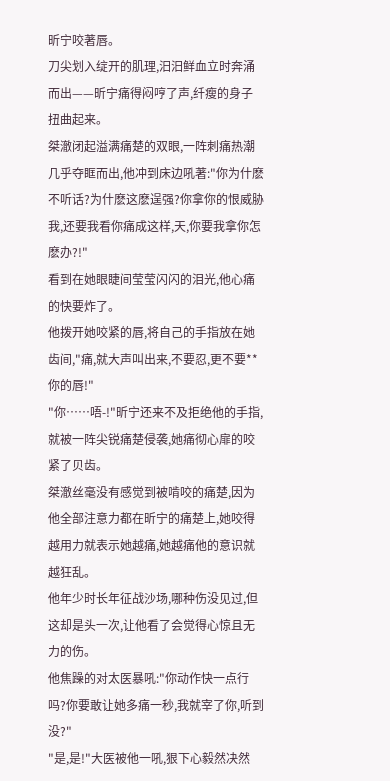昕宁咬著唇。
刀尖划入绽开的肌理,汨汨鲜血立时奔涌而出——昕宁痛得闷哼了声,纤瘦的身子扭曲起来。
桀澈闭起溢满痛楚的双眼,一阵刺痛热潮几乎夺眶而出,他冲到床边吼著:"你为什麽不听话?为什麽这麽逞强?你拿你的恨威胁我,还要我看你痛成这样,天,你要我拿你怎麽办?!"
看到在她眼睫间莹莹闪闪的泪光,他心痛的快要炸了。
他拨开她咬紧的唇,将自己的手指放在她齿间,"痛,就大声叫出来,不要忍,更不要**你的唇!"
"你……唔-!"昕宁还来不及拒绝他的手指,就被一阵尖锐痛楚侵袭,她痛彻心扉的咬紧了贝齿。
桀澈丝毫没有感觉到被啃咬的痛楚,因为他全部注意力都在昕宁的痛楚上,她咬得越用力就表示她越痛,她越痛他的意识就越狂乱。
他年少时长年征战沙场,哪种伤没见过,但这却是头一次,让他看了会觉得心惊且无力的伤。
他焦躁的对太医暴吼:"你动作快一点行吗?你要敢让她多痛一秒,我就宰了你,听到没?"
"是,是!"大医被他一吼,狠下心毅然决然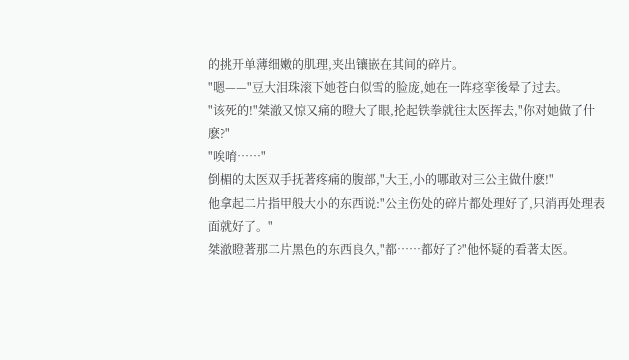的挑开单薄细嫩的肌理,夹出镶嵌在其间的碎片。
"嗯——"豆大泪珠滚下她苍白似雪的脸庞,她在一阵痉挛後晕了过去。
"该死的!"桀澈又惊又痛的瞪大了眼,抡起铁拳就往太医挥去,"你对她做了什麽?"
"唉唷……"
倒楣的太医双手抚著疼痛的腹部,"大王,小的哪敢对三公主做什麽!"
他拿起二片指甲般大小的东西说:"公主伤处的碎片都处理好了,只消再处理表面就好了。"
桀澈瞪著那二片黑色的东西良久,"都……都好了?"他怀疑的看著太医。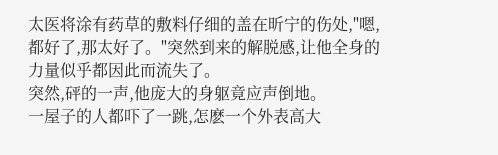太医将涂有药草的敷料仔细的盖在昕宁的伤处,"嗯,都好了,那太好了。"突然到来的解脱感,让他全身的力量似乎都因此而流失了。
突然,砰的一声,他庞大的身躯竟应声倒地。
一屋子的人都吓了一跳,怎麽一个外表高大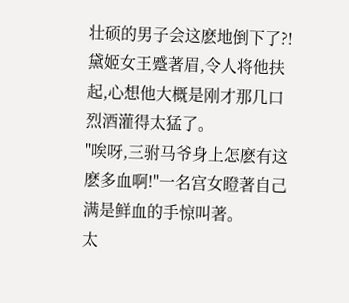壮硕的男子会这麽地倒下了?!
黛姬女王蹙著眉,令人将他扶起,心想他大概是刚才那几口烈酒灌得太猛了。
"唉呀,三驸马爷身上怎麽有这麽多血啊!"一名宫女瞪著自己满是鲜血的手惊叫著。
太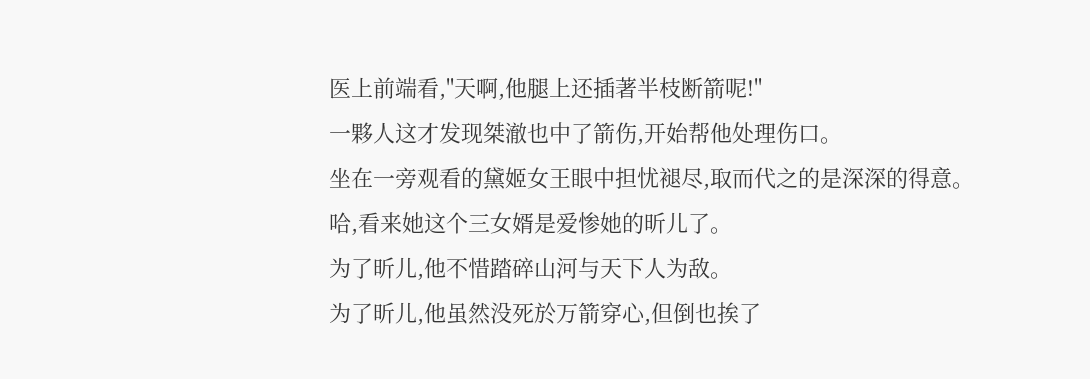医上前端看,"天啊,他腿上还插著半枝断箭呢!"
一夥人这才发现桀澈也中了箭伤,开始帮他处理伤口。
坐在一旁观看的黛姬女王眼中担忧褪尽,取而代之的是深深的得意。
哈,看来她这个三女婿是爱惨她的昕儿了。
为了昕儿,他不惜踏碎山河与天下人为敌。
为了昕儿,他虽然没死於万箭穿心,但倒也挨了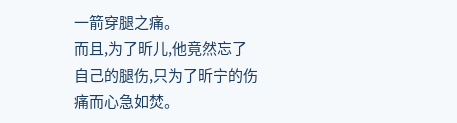一箭穿腿之痛。
而且,为了昕儿,他竟然忘了自己的腿伤,只为了昕宁的伤痛而心急如焚。